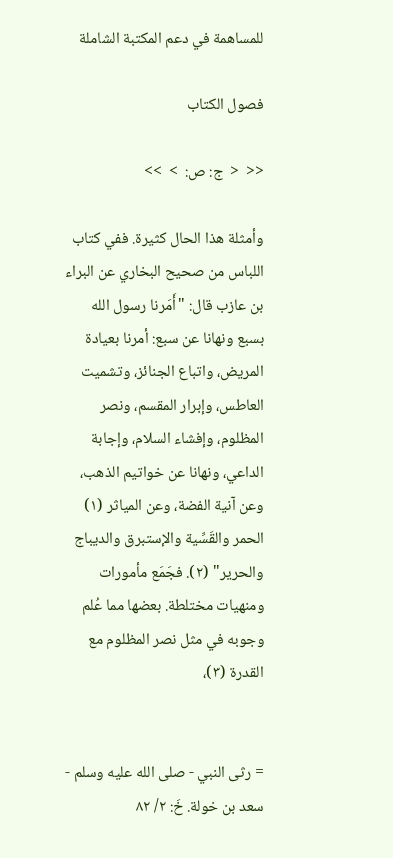للمساهمة في دعم المكتبة الشاملة

فصول الكتاب

<<  <  ج: ص:  >  >>

وأمثلة هذا الحال كثيرة. ففي كتاب اللباس من صحيح البخاري عن البراء بن عازب قال: "أَمَرنا رسول الله بسبع ونهانا عن سبع: أمرنا بعيادة المريض، واتباع الجنائز، وتشميت العاطس، وإبرار المقسم، ونصر المظلوم، وإفشاء السلام، وإجابة الداعي، ونهانا عن خواتيم الذهب، وعن آنية الفضة، وعن المياثر (١) الحمر والقَسِّية والإستبرق والديباج والحرير" (٢). فجَمَع مأمورات ومنهيات مختلطة. بعضها مما عُلم وجوبه في مثل نصر المظلوم مع القدرة (٣)،


= رثى النبي - صلى الله عليه وسلم - سعد بن خولة. خَ: ٢/ ٨٢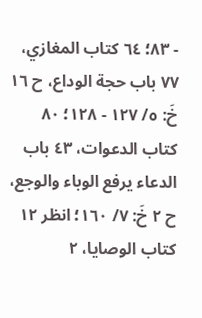- ٨٣؛ ٦٤ كتاب المغازي، ٧٧ باب حجة الوداع، ح ١٦ خَ: ٥/ ١٢٧ - ١٢٨؛ ٨٠ كتاب الدعوات، ٤٣ باب الدعاء يرفع الوباء والوجع، ح ٢ خَ: ٧/ ١٦٠؛ انظر ١٢ كتاب الوصايا، ٢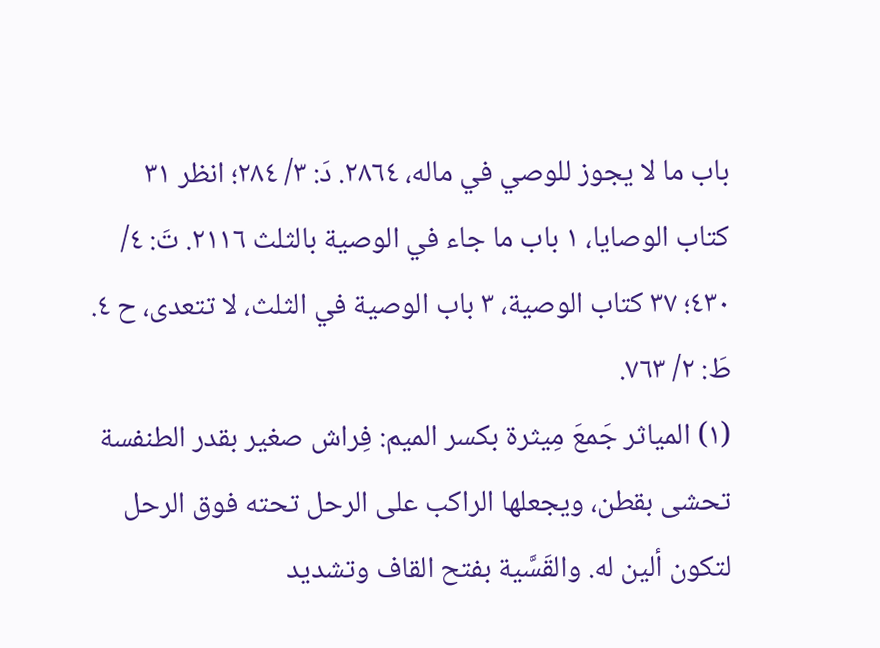باب ما لا يجوز للوصي في ماله، ٢٨٦٤. دَ: ٣/ ٢٨٤؛ انظر ٣١ كتاب الوصايا، ١ باب ما جاء في الوصية بالثلث ٢١١٦. تَ: ٤/ ٤٣٠؛ ٣٧ كتاب الوصية، ٣ باب الوصية في الثلث، لا تتعدى، ح ٤. طَ: ٢/ ٧٦٣.
(١) المياثر جَمعَ مِيثرة بكسر الميم: فِراش صغير بقدر الطنفسة تحشى بقطن، ويجعلها الراكب على الرحل تحته فوق الرحل لتكون ألين له. والقَسَّية بفتح القاف وتشديد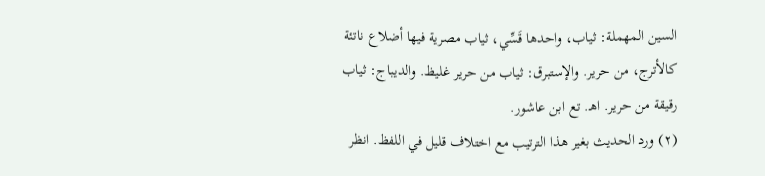السين المهملة: ثياب، واحدها قَسِّي، ثياب مصرية فيها أضلاع ناتئة كالأترج، من حرير. والإستبرق: ثياب من حرير غليظ. والديباج: ثياب رقيقة من حرير. اهـ. تع ابن عاشور.
(٢) ورد الحديث بغير هذا الترتيب مع اختلاف قليل في اللفظ. انظر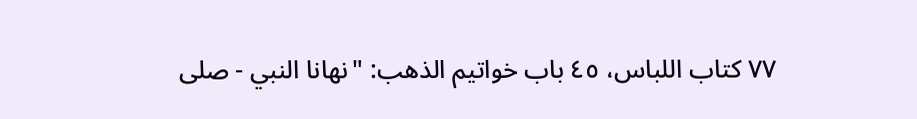٧٧ كتاب اللباس، ٤٥ باب خواتيم الذهب: "نهانا النبي - صلى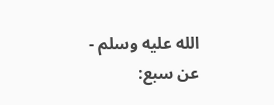الله عليه وسلم - عن سبع: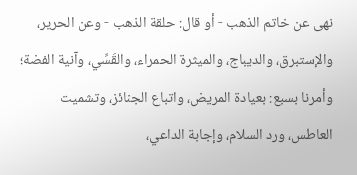نهى عن خاتم الذهب - أو قال: حلقة الذهب - وعن الحرير، والإستبرق، والديباج، والميثرة الحمراء، والقَسِّي، وآنية الفضة؛ وأمرنا بسبع: بعيادة المريض، واتباع الجنائز، وتشميت العاطس، ورد السلام، وإجابة الداعي،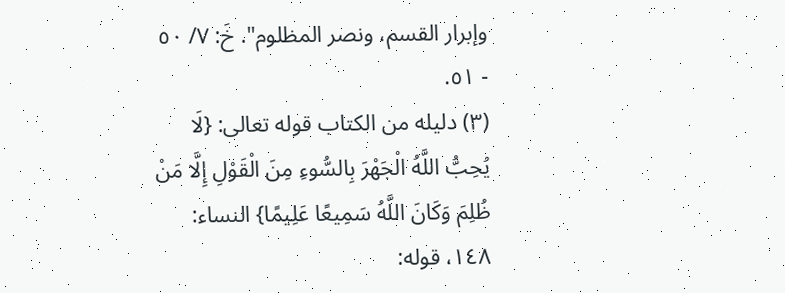وإبرار القسم، ونصر المظلوم". خَ: ٧/ ٥٠ - ٥١.
(٣) دليله من الكتاب قوله تعالى: {لَا يُحِبُّ اللَّهُ الْجَهْرَ بِالسُّوءِ مِنَ الْقَوْلِ إِلَّا مَنْ ظُلِمَ وَكَانَ اللَّهُ سَمِيعًا عَلِيمًا} النساء: ١٤٨، قوله: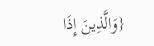{وَالَّذِينَ إِذَا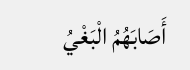أَصَابَهُمُ الْبَغْيُ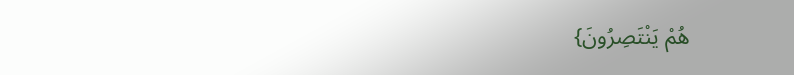هُمْ يَنْتَصِرُونَ}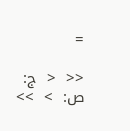=

<<  <  ج: ص:  >  >>